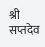श्री सप्तदेव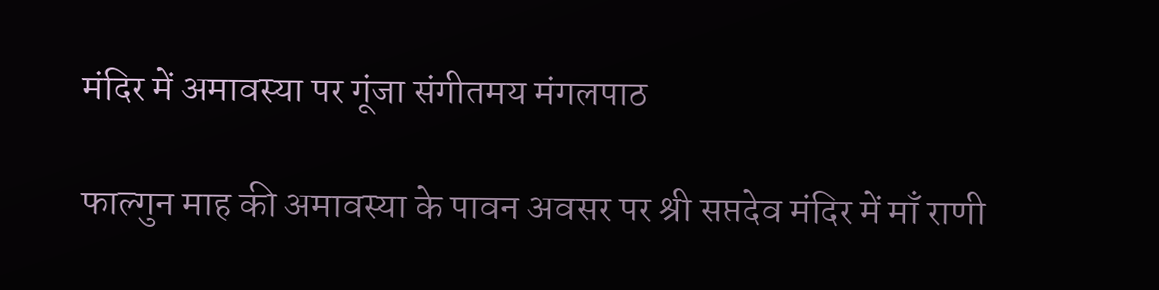मंदिर में अमावस्या पर गूंजा संगीतमय मंगलपाठ

फाल्गुन माह की अमावस्या के पावन अवसर पर श्री सप्तदेव मंदिर में माँ राणी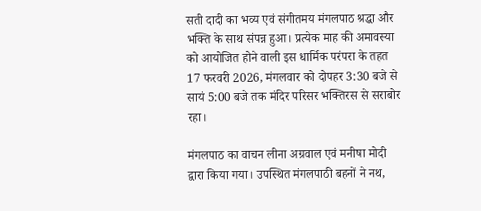सती दादी का भव्य एवं संगीतमय मंगलपाठ श्रद्धा और भक्ति के साथ संपन्न हुआ। प्रत्येक माह की अमावस्या को आयोजित होने वाली इस धार्मिक परंपरा के तहत 17 फरवरी 2026, मंगलवार को दोपहर 3:30 बजे से सायं 5:00 बजे तक मंदिर परिसर भक्तिरस से सराबोर रहा।

मंगलपाठ का वाचन लीना अग्रवाल एवं मनीषा मोदी द्वारा किया गया। उपस्थित मंगलपाठी बहनों ने नथ,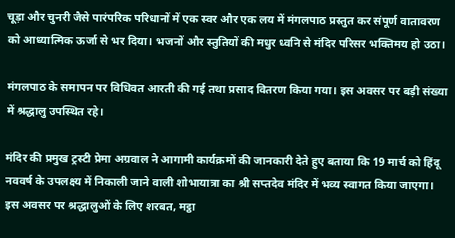चूड़ा और चुनरी जैसे पारंपरिक परिधानों में एक स्वर और एक लय में मंगलपाठ प्रस्तुत कर संपूर्ण वातावरण को आध्यात्मिक ऊर्जा से भर दिया। भजनों और स्तुतियों की मधुर ध्वनि से मंदिर परिसर भक्तिमय हो उठा।

मंगलपाठ के समापन पर विधिवत आरती की गई तथा प्रसाद वितरण किया गया। इस अवसर पर बड़ी संख्या में श्रद्धालु उपस्थित रहे।

मंदिर की प्रमुख ट्रस्टी प्रेमा अग्रवाल ने आगामी कार्यक्रमों की जानकारी देते हुए बताया कि 19 मार्च को हिंदू नववर्ष के उपलक्ष्य में निकाली जाने वाली शोभायात्रा का श्री सप्तदेव मंदिर में भव्य स्वागत किया जाएगा। इस अवसर पर श्रद्धालुओं के लिए शरबत, मट्ठा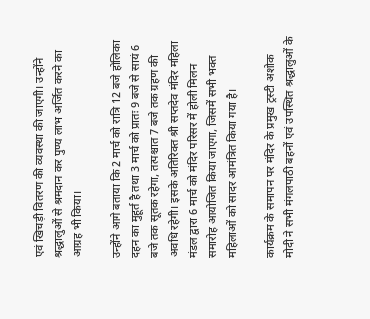एवं खिचड़ी वितरण की व्यवस्था की जाएगी। उन्होंने श्रद्धालुओं से श्रमदान कर पुण्य लाभ अर्जित करने का आग्रह भी किया।

उन्होंने आगे बताया कि 2 मार्च को रात्रि 12 बजे होलिका दहन का मुहूर्त है तथा 3 मार्च को प्रातः 9 बजे से सायं 6 बजे तक सूतक रहेगा, तत्पश्चात 7 बजे तक ग्रहण की अवधि रहेगी। इसके अतिरिक्त श्री सप्तदेव मंदिर महिला मंडल द्वारा 6 मार्च को मंदिर परिसर में होली मिलन समारोह आयोजित किया जाएगा, जिसमें सभी भक्त महिलाओं को सादर आमंत्रित किया गया है।

कार्यक्रम के समापन पर मंदिर के प्रमुख ट्रस्टी अशोक मोदी ने सभी मंगलपाठी बहनों एवं उपस्थित श्रद्धालुओं के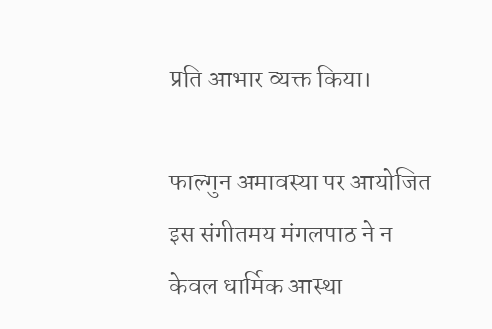प्रति आभार व्यक्त किया।

फाल्गुन अमावस्या पर आयोजित इस संगीतमय मंगलपाठ ने न केवल धार्मिक आस्था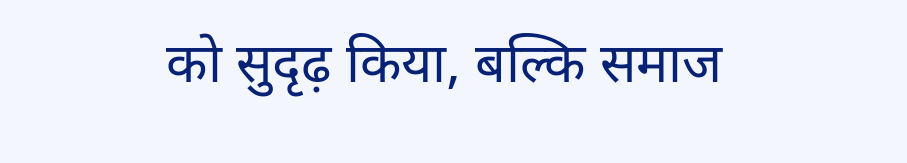को सुदृढ़ किया, बल्कि समाज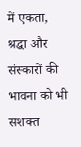में एकता, श्रद्धा और संस्कारों की भावना को भी सशक्त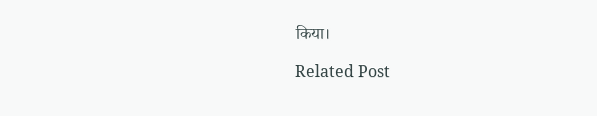किया।

Related Post